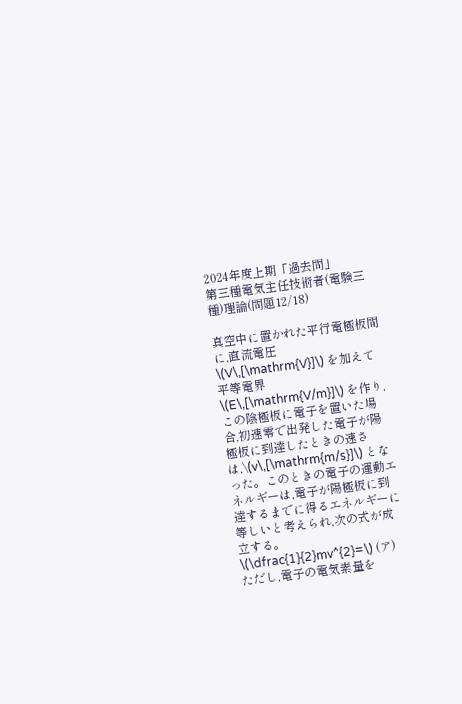2024年度上期「過去問」
第三種電気主任技術者(電験三種)理論(問題12/18)

真空中に置かれた平行電極板間に,直流電圧 \(V\,[\mathrm{V}]\) を加えて平等電界 \(E\,[\mathrm{V/m}]\) を作り,この陰極板に電子を置いた場合,初速零で出発した電子が陽極板に到達したときの速さは,\(v\,[\mathrm{m/s}]\) となった。このときの電子の運動エネルギーは,電子が陽極板に到達するまでに得るエネルギーに等しいと考えられ,次の式が成立する。
\(\dfrac{1}{2}mv^{2}=\) (ア)
ただし,電子の電気素量を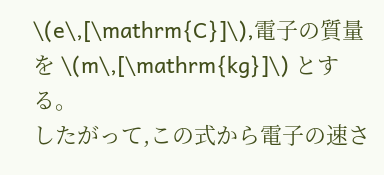\(e\,[\mathrm{C}]\),電子の質量を \(m\,[\mathrm{kg}]\) とする。
したがって,この式から電子の速さ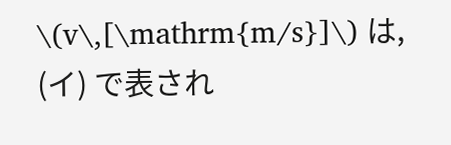\(v\,[\mathrm{m/s}]\) は, (イ) で表され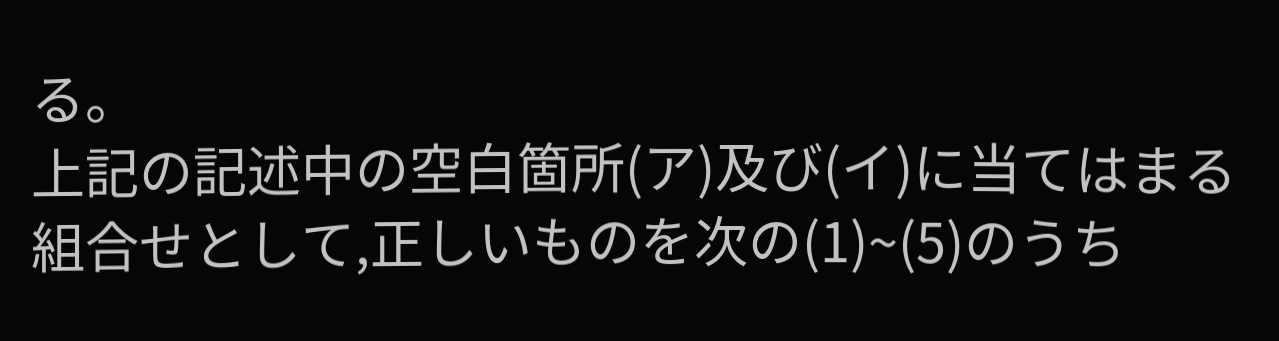る。
上記の記述中の空白箇所(ア)及び(イ)に当てはまる組合せとして,正しいものを次の(1)~(5)のうち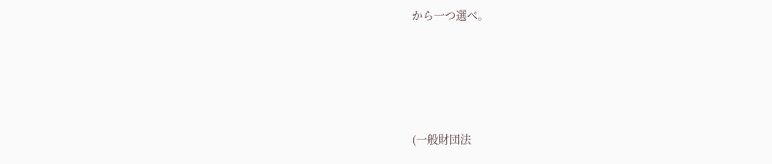から一つ選べ。




(一般財団法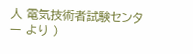人 電気技術者試験センター より )